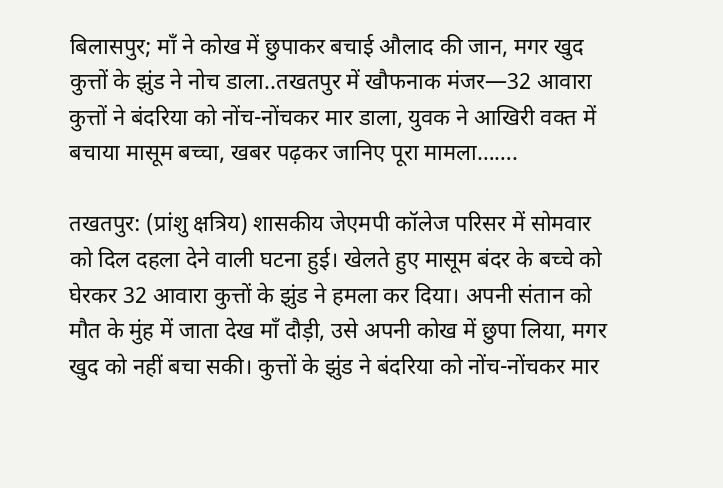बिलासपुर; माँ ने कोख में छुपाकर बचाई औलाद की जान, मगर खुद कुत्तों के झुंड ने नोच डाला..तखतपुर में खौफनाक मंजर—32 आवारा कुत्तों ने बंदरिया को नोंच-नोंचकर मार डाला, युवक ने आखिरी वक्त में बचाया मासूम बच्चा, खबर पढ़कर जानिए पूरा मामला…….

तखतपुर: (प्रांशु क्षत्रिय) शासकीय जेएमपी कॉलेज परिसर में सोमवार को दिल दहला देने वाली घटना हुई। खेलते हुए मासूम बंदर के बच्चे को घेरकर 32 आवारा कुत्तों के झुंड ने हमला कर दिया। अपनी संतान को मौत के मुंह में जाता देख माँ दौड़ी, उसे अपनी कोख में छुपा लिया, मगर खुद को नहीं बचा सकी। कुत्तों के झुंड ने बंदरिया को नोंच-नोंचकर मार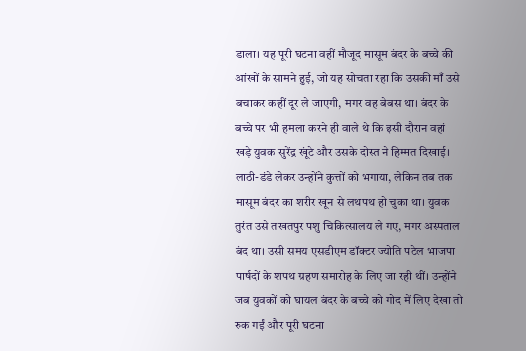डाला। यह पूरी घटना वहीं मौजूद मासूम बंदर के बच्चे की आंखों के सामने हुई, जो यह सोचता रहा कि उसकी माँ उसे बचाकर कहीं दूर ले जाएगी, मगर वह बेबस था। बंदर के बच्चे पर भी हमला करने ही वाले थे कि इसी दौरान वहां खड़े युवक सुरेंद्र खूंटे और उसके दोस्त ने हिम्मत दिखाई। लाठी-डंडे लेकर उन्होंने कुत्तों को भगाया, लेकिन तब तक मासूम बंदर का शरीर खून से लथपथ हो चुका था। युवक तुरंत उसे तखतपुर पशु चिकित्सालय ले गए, मगर अस्पताल बंद था। उसी समय एसडीएम डॉक्टर ज्योति पटेल भाजपा पार्षदों के शपथ ग्रहण समारोह के लिए जा रही थीं। उन्होंने जब युवकों को घायल बंदर के बच्चे को गोद में लिए देखा तो रुक गईं और पूरी घटना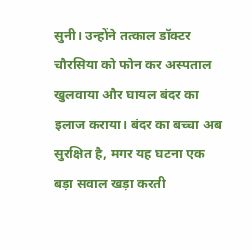सुनी। उन्होंने तत्काल डॉक्टर चौरसिया को फोन कर अस्पताल खुलवाया और घायल बंदर का इलाज कराया। बंदर का बच्चा अब सुरक्षित है, मगर यह घटना एक बड़ा सवाल खड़ा करती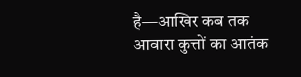है—आखिर कब तक आवारा कुत्तों का आतंक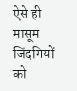ऐसे ही मासूम जिंदगियों को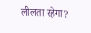लीलता रहेगा?